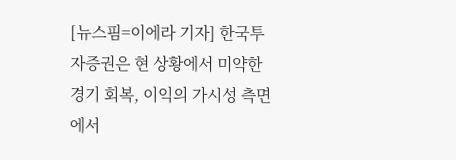[뉴스핌=이에라 기자] 한국투자증권은 현 상황에서 미약한 경기 회복, 이익의 가시성 측면에서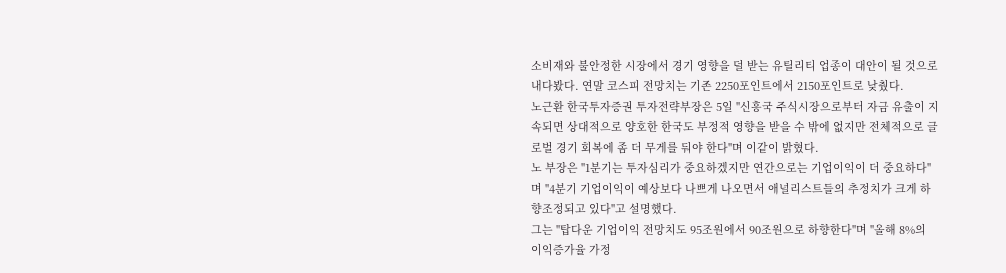소비재와 불안정한 시장에서 경기 영향을 덜 받는 유틸리티 업종이 대안이 될 것으로 내다봤다. 연말 코스피 전망치는 기존 2250포인트에서 2150포인트로 낮췄다.
노근환 한국투자증권 투자전략부장은 5일 "신흥국 주식시장으로부터 자금 유출이 지속되면 상대적으로 양호한 한국도 부정적 영향을 받을 수 밖에 없지만 전체적으로 글로벌 경기 회복에 좀 더 무게를 둬야 한다"며 이같이 밝혔다.
노 부장은 "1분기는 투자심리가 중요하겠지만 연간으로는 기업이익이 더 중요하다"며 "4분기 기업이익이 예상보다 나쁘게 나오면서 애널리스트들의 추정치가 크게 하향조정되고 있다"고 설명했다.
그는 "탑다운 기업이익 전망치도 95조원에서 90조원으로 하향한다"며 "올해 8%의 이익증가율 가정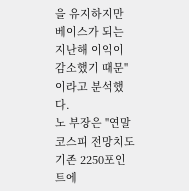을 유지하지만 베이스가 되는 지난해 이익이 감소했기 때문"이라고 분석했다.
노 부장은 "연말 코스피 전망치도 기존 2250포인트에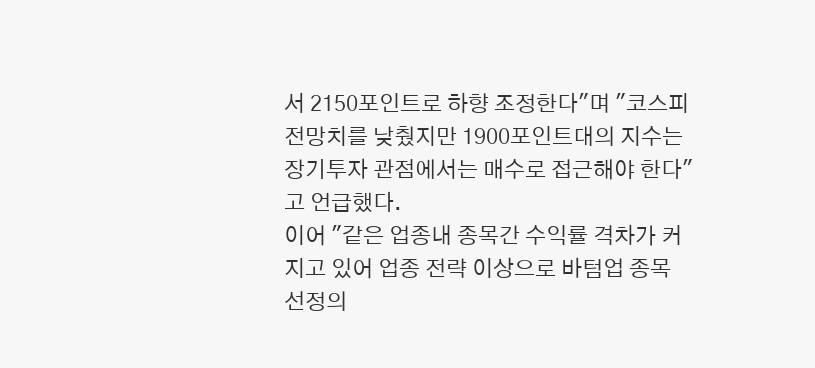서 2150포인트로 하향 조정한다"며 "코스피 전망치를 낮췄지만 1900포인트대의 지수는 장기투자 관점에서는 매수로 접근해야 한다"고 언급했다.
이어 "같은 업종내 종목간 수익률 격차가 커지고 있어 업종 전략 이상으로 바텀업 종목 선정의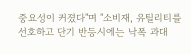중요성이 커졌다"며 "소비재, 유틸리티를 선호하고 단기 반등시에는 낙폭 과대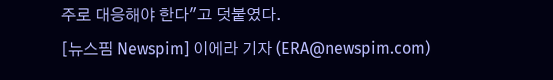주로 대응해야 한다"고 덧붙였다.
[뉴스핌 Newspim] 이에라 기자 (ERA@newspim.com)